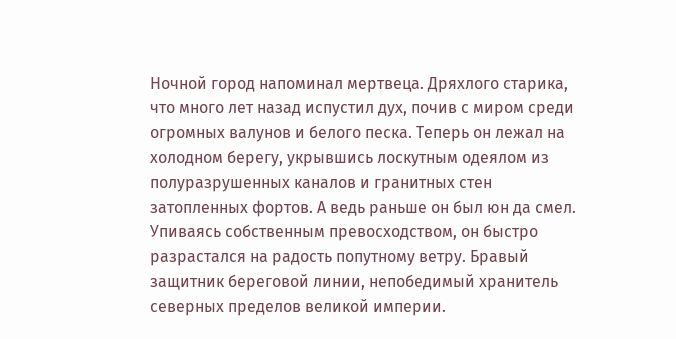Ночной город напоминал мертвеца. Дряхлого старика, что много лет назад испустил дух, почив с миром среди огромных валунов и белого песка. Теперь он лежал на холодном берегу, укрывшись лоскутным одеялом из полуразрушенных каналов и гранитных стен затопленных фортов. А ведь раньше он был юн да смел. Упиваясь собственным превосходством, он быстро разрастался на радость попутному ветру. Бравый защитник береговой линии, непобедимый хранитель северных пределов великой империи.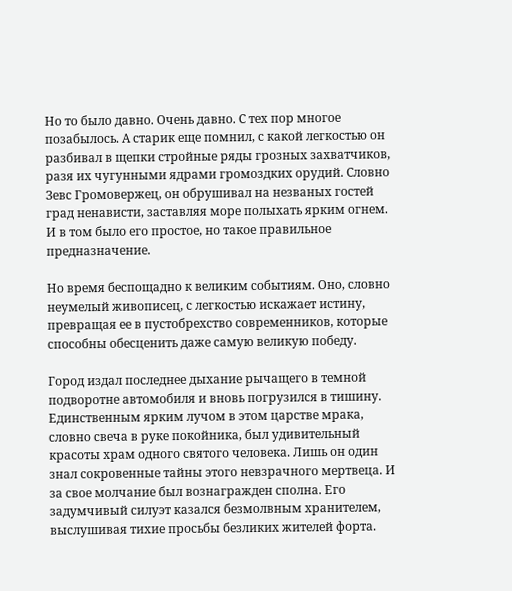Но то было давно. Очень давно. С тех пор многое позабылось. А старик еще помнил, с какой легкостью он разбивал в щепки стройные ряды грозных захватчиков, разя их чугунными ядрами громоздких орудий. Словно Зевс Громовержец, он обрушивал на незваных гостей град ненависти, заставляя море полыхать ярким огнем. И в том было его простое, но такое правильное предназначение.

Но время беспощадно к великим событиям. Оно, словно неумелый живописец, с легкостью искажает истину, превращая ее в пустобрехство современников, которые способны обесценить даже самую великую победу.

Город издал последнее дыхание рычащего в темной подворотне автомобиля и вновь погрузился в тишину. Единственным ярким лучом в этом царстве мрака, словно свеча в руке покойника, был удивительный красоты храм одного святого человека. Лишь он один знал сокровенные тайны этого невзрачного мертвеца. И за свое молчание был вознагражден сполна. Его задумчивый силуэт казался безмолвным хранителем, выслушивая тихие просьбы безликих жителей форта.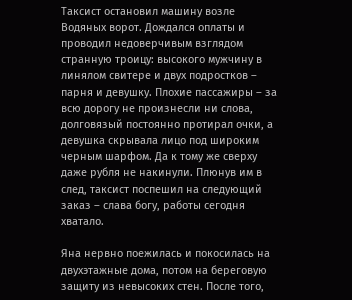Таксист остановил машину возле Водяных ворот. Дождался оплаты и проводил недоверчивым взглядом странную троицу: высокого мужчину в линялом свитере и двух подростков – парня и девушку. Плохие пассажиры – за всю дорогу не произнесли ни слова, долговязый постоянно протирал очки, а девушка скрывала лицо под широким черным шарфом. Да к тому же сверху даже рубля не накинули. Плюнув им в след, таксист поспешил на следующий заказ – слава богу, работы сегодня хватало.

Яна нервно поежилась и покосилась на двухэтажные дома, потом на береговую защиту из невысоких стен. После того,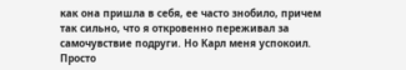как она пришла в себя, ее часто знобило, причем так сильно, что я откровенно переживал за самочувствие подруги. Но Карл меня успокоил. Просто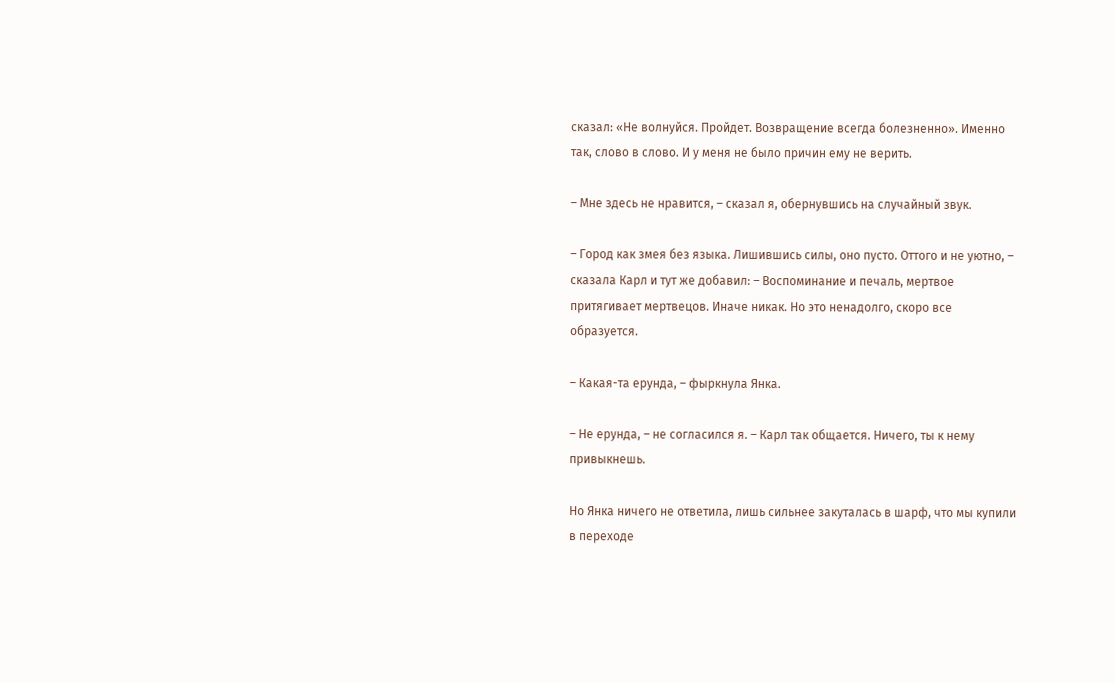сказал: «Не волнуйся. Пройдет. Возвращение всегда болезненно». Именно так, слово в слово. И у меня не было причин ему не верить.

– Мне здесь не нравится, – сказал я, обернувшись на случайный звук.

– Город как змея без языка. Лишившись силы, оно пусто. Оттого и не уютно, – сказала Карл и тут же добавил: – Воспоминание и печаль, мертвое притягивает мертвецов. Иначе никак. Но это ненадолго, скоро все образуется.

– Какая-та ерунда, – фыркнула Янка.

– Не ерунда, – не согласился я. – Карл так общается. Ничего, ты к нему привыкнешь.

Но Янка ничего не ответила, лишь сильнее закуталась в шарф, что мы купили в переходе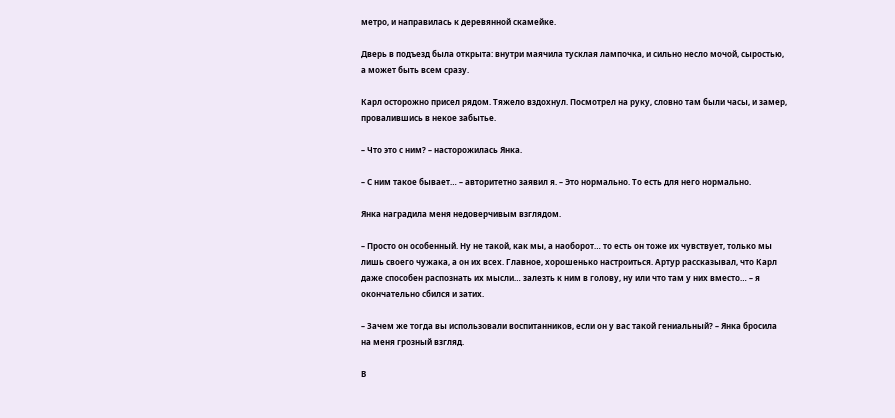метро, и направилась к деревянной скамейке.

Дверь в подъезд была открыта: внутри маячила тусклая лампочка, и сильно несло мочой, сыростью, а может быть всем сразу.

Карл осторожно присел рядом. Тяжело вздохнул. Посмотрел на руку, словно там были часы, и замер, провалившись в некое забытье.

– Что это с ним? – насторожилась Янка.

– С ним такое бывает… – авторитетно заявил я. – Это нормально. То есть для него нормально.

Янка наградила меня недоверчивым взглядом.

– Просто он особенный. Ну не такой, как мы, а наоборот… то есть он тоже их чувствует, только мы лишь своего чужака, а он их всех. Главное, хорошенько настроиться. Артур рассказывал, что Карл даже способен распознать их мысли… залезть к ним в голову, ну или что там у них вместо… – я окончательно сбился и затих.

– Зачем же тогда вы использовали воспитанников, если он у вас такой гениальный? – Янка бросила на меня грозный взгляд.

В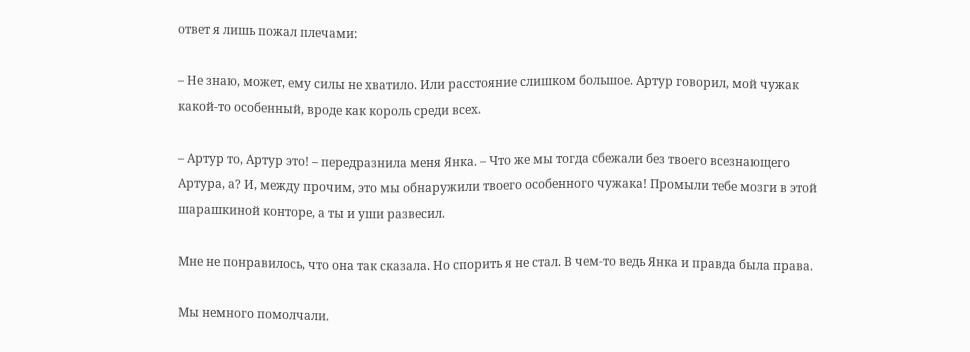ответ я лишь пожал плечами:

– Не знаю, может, ему силы не хватило. Или расстояние слишком большое. Артур говорил, мой чужак какой-то особенный, вроде как король среди всех.

– Артур то, Артур это! – передразнила меня Янка. – Что же мы тогда сбежали без твоего всезнающего Артура, а? И, между прочим, это мы обнаружили твоего особенного чужака! Промыли тебе мозги в этой шарашкиной конторе, а ты и уши развесил.

Мне не понравилось, что она так сказала. Но спорить я не стал. В чем-то ведь Янка и правда была права.

Мы немного помолчали.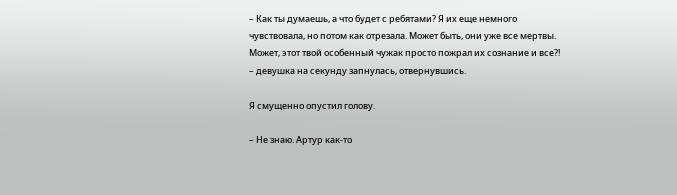– Как ты думаешь, а что будет с ребятами? Я их еще немного чувствовала, но потом как отрезала. Может быть, они уже все мертвы. Может, этот твой особенный чужак просто пожрал их сознание и все?! – девушка на секунду запнулась, отвернувшись.

Я смущенно опустил голову.

– Не знаю. Артур как-то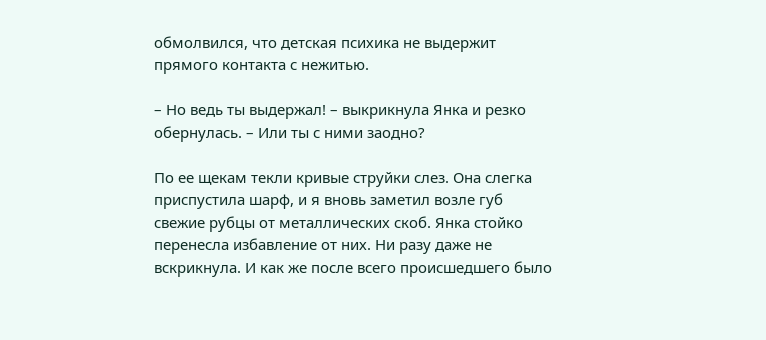обмолвился, что детская психика не выдержит прямого контакта с нежитью.

– Но ведь ты выдержал! – выкрикнула Янка и резко обернулась. – Или ты с ними заодно?

По ее щекам текли кривые струйки слез. Она слегка приспустила шарф, и я вновь заметил возле губ свежие рубцы от металлических скоб. Янка стойко перенесла избавление от них. Ни разу даже не вскрикнула. И как же после всего происшедшего было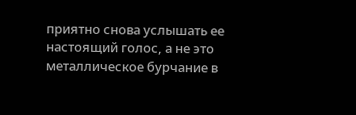приятно снова услышать ее настоящий голос, а не это металлическое бурчание в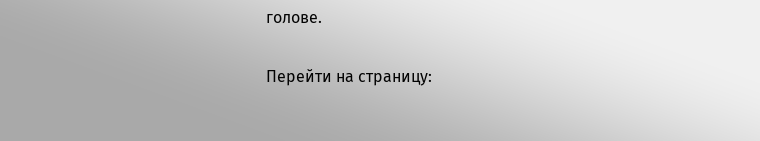голове.

Перейти на страницу: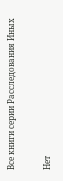Все книги серии Расследования Иных

Нет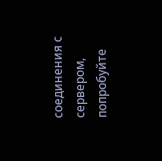соединения с сервером, попробуйте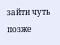зайти чуть позже